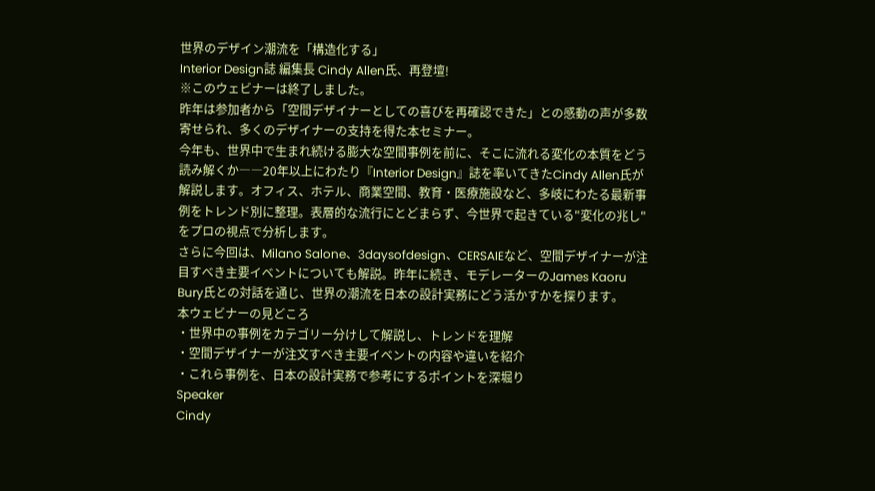世界のデザイン潮流を「構造化する」
Interior Design誌 編集長 Cindy Allen氏、再登壇!
※このウェビナーは終了しました。
昨年は参加者から「空間デザイナーとしての喜びを再確認できた」との感動の声が多数寄せられ、多くのデザイナーの支持を得た本セミナー。
今年も、世界中で生まれ続ける膨大な空間事例を前に、そこに流れる変化の本質をどう読み解くか――20年以上にわたり『Interior Design』誌を率いてきたCindy Allen氏が解説します。オフィス、ホテル、商業空間、教育・医療施設など、多岐にわたる最新事例をトレンド別に整理。表層的な流行にとどまらず、今世界で起きている"変化の兆し"をプロの視点で分析します。
さらに今回は、Milano Salone、3daysofdesign、CERSAIEなど、空間デザイナーが注目すべき主要イベントについても解説。昨年に続き、モデレーターのJames Kaoru Bury氏との対話を通じ、世界の潮流を日本の設計実務にどう活かすかを探ります。
本ウェビナーの見どころ
・世界中の事例をカテゴリー分けして解説し、トレンドを理解
・空間デザイナーが注文すべき主要イベントの内容や違いを紹介
・これら事例を、日本の設計実務で参考にするポイントを深堀り
Speaker
Cindy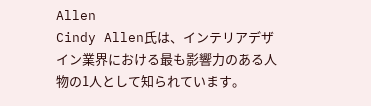Allen
Cindy Allen氏は、インテリアデザイン業界における最も影響力のある人物の1人として知られています。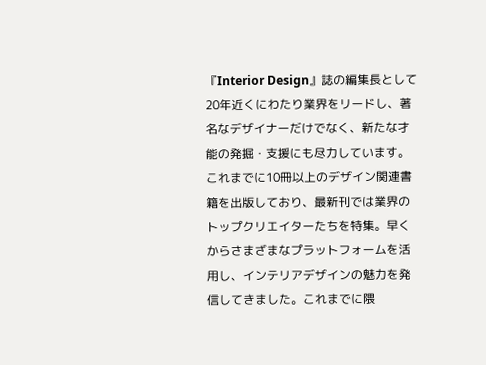『Interior Design』誌の編集長として20年近くにわたり業界をリードし、著名なデザイナーだけでなく、新たな才能の発掘・支援にも尽力しています。
これまでに10冊以上のデザイン関連書籍を出版しており、最新刊では業界のトップクリエイターたちを特集。早くからさまざまなプラットフォームを活用し、インテリアデザインの魅力を発信してきました。これまでに隈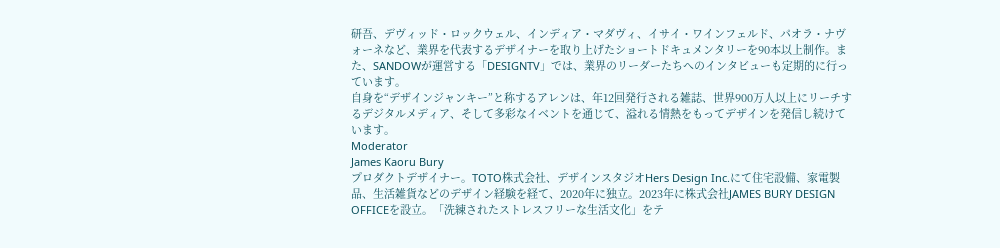研吾、デヴィッド・ロックウェル、インディア・マダヴィ、イサイ・ワインフェルド、パオラ・ナヴォーネなど、業界を代表するデザイナーを取り上げたショートドキュメンタリーを90本以上制作。また、SANDOWが運営する「DESIGNTV」では、業界のリーダーたちへのインタビューも定期的に行っています。
自身を“デザインジャンキー”と称するアレンは、年12回発行される雑誌、世界900万人以上にリーチするデジタルメディア、そして多彩なイベントを通じて、溢れる情熱をもってデザインを発信し続けています。
Moderator
James Kaoru Bury
プロダクトデザイナー。TOTO株式会社、デザインスタジオHers Design Inc.にて住宅設備、家電製品、生活雑貨などのデザイン経験を経て、2020年に独立。2023年に株式会社JAMES BURY DESIGN OFFICEを設立。「洗練されたストレスフリーな生活文化」をテ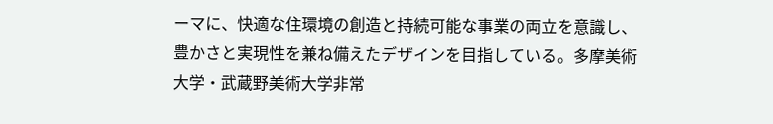ーマに、快適な住環境の創造と持続可能な事業の両立を意識し、豊かさと実現性を兼ね備えたデザインを目指している。多摩美術大学・武蔵野美術大学非常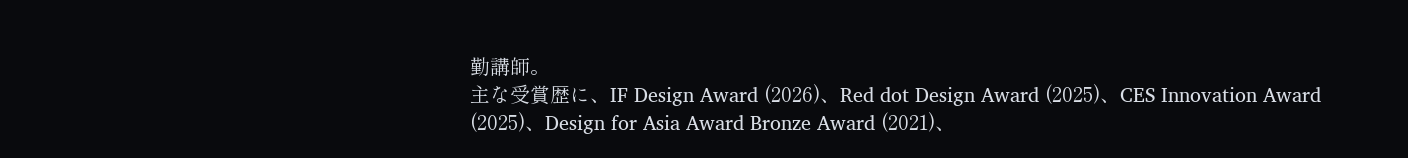勤講師。
主な受賞歴に、IF Design Award (2026)、Red dot Design Award (2025)、CES Innovation Award (2025)、Design for Asia Award Bronze Award (2021)、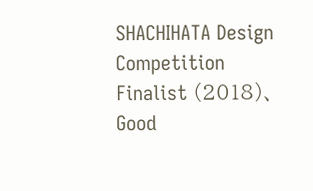SHACHIHATA Design Competition Finalist (2018)、Good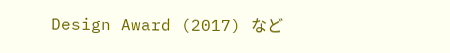Design Award (2017) など